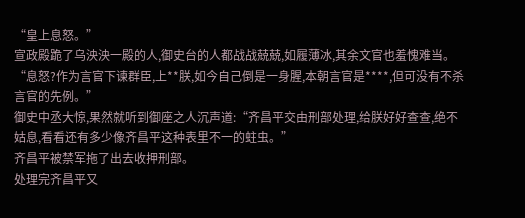“皇上息怒。”
宣政殿跪了乌泱泱一殿的人,御史台的人都战战兢兢,如履薄冰,其余文官也羞愧难当。
“息怒?作为言官下谏群臣,上**朕,如今自己倒是一身腥,本朝言官是****,但可没有不杀言官的先例。”
御史中丞大惊,果然就听到御座之人沉声道:“齐昌平交由刑部处理,给朕好好查查,绝不姑息,看看还有多少像齐昌平这种表里不一的蛀虫。”
齐昌平被禁军拖了出去收押刑部。
处理完齐昌平又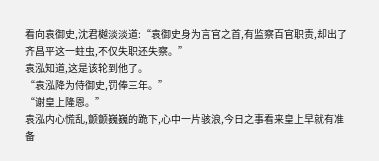看向袁御史,沈君樾淡淡道:“袁御史身为言官之首,有监察百官职责,却出了齐昌平这一蛀虫,不仅失职还失察。”
袁泓知道,这是该轮到他了。
“袁泓降为侍御史,罚俸三年。”
“谢皇上隆恩。”
袁泓内心慌乱,颤颤巍巍的跪下,心中一片骇浪,今日之事看来皇上早就有准备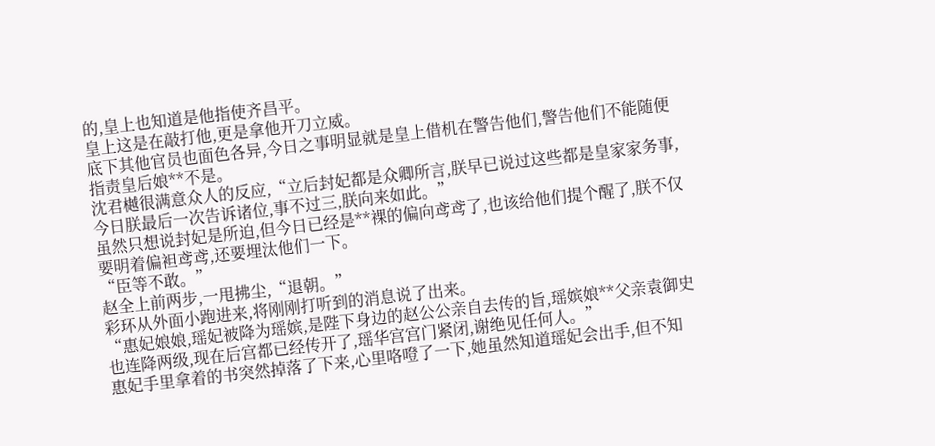的,皇上也知道是他指使齐昌平。
皇上这是在敲打他,更是拿他开刀立威。
底下其他官员也面色各异,今日之事明显就是皇上借机在警告他们,警告他们不能随便指责皇后娘**不是。
沈君樾很满意众人的反应,“立后封妃都是众卿所言,朕早已说过这些都是皇家家务事,今日朕最后一次告诉诸位,事不过三,朕向来如此。”
虽然只想说封妃是所迫,但今日已经是**裸的偏向鸢鸢了,也该给他们提个醒了,朕不仅要明着偏袒鸢鸢,还要埋汰他们一下。
“臣等不敢。”
赵全上前两步,一甩拂尘,“退朝。”
彩环从外面小跑进来,将刚刚打听到的消息说了出来。
“惠妃娘娘,瑶妃被降为瑶嫔,是陛下身边的赵公公亲自去传的旨,瑶嫔娘**父亲袁御史也连降两级,现在后宫都已经传开了,瑶华宫宫门紧闭,谢绝见任何人。”
惠妃手里拿着的书突然掉落了下来,心里咯噔了一下,她虽然知道瑶妃会出手,但不知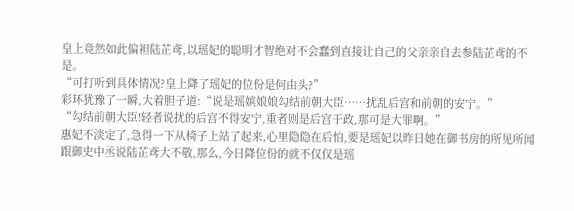皇上竟然如此偏袒陆芷鸢,以瑶妃的聪明才智绝对不会蠢到直接让自己的父亲亲自去参陆芷鸢的不是。
“可打听到具体情况?皇上降了瑶妃的位份是何由头?”
彩环犹豫了一瞬,大着胆子道:“说是瑶嫔娘娘勾结前朝大臣……扰乱后宫和前朝的安宁。”
“勾结前朝大臣!轻者说扰的后宫不得安宁,重者则是后宫干政,那可是大罪啊。”
惠妃不淡定了,急得一下从椅子上站了起来,心里隐隐在后怕,要是瑶妃以昨日她在御书房的所见所闻跟御史中丞说陆芷鸢大不敬,那么,今日降位份的就不仅仅是瑶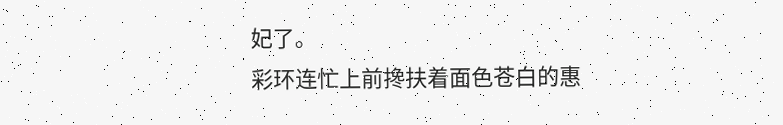妃了。
彩环连忙上前搀扶着面色苍白的惠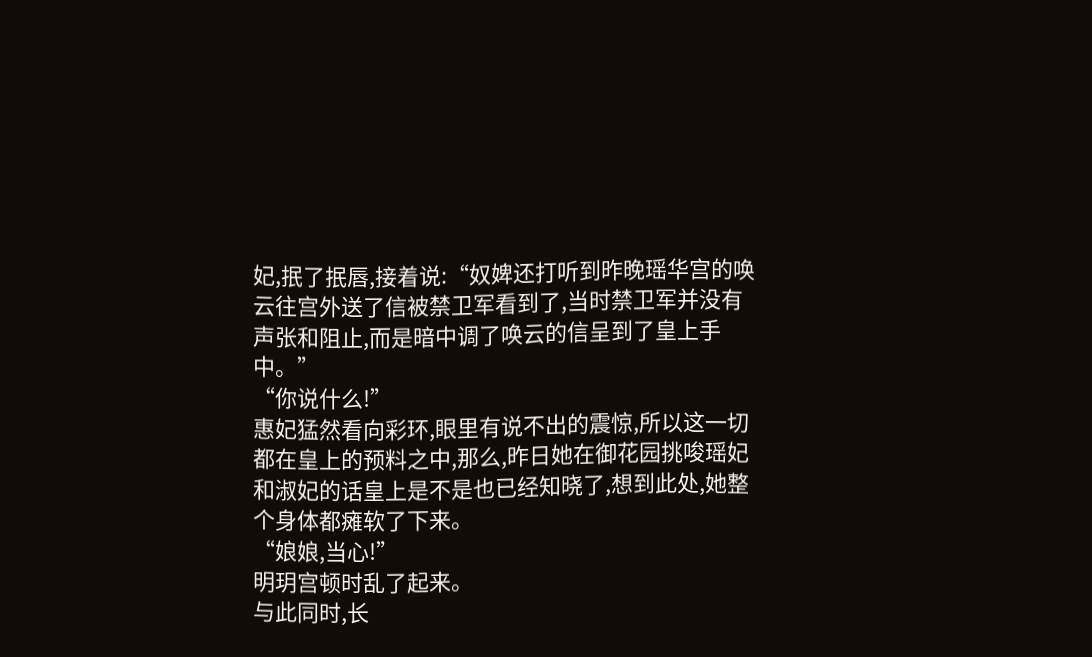妃,抿了抿唇,接着说:“奴婢还打听到昨晚瑶华宫的唤云往宫外送了信被禁卫军看到了,当时禁卫军并没有声张和阻止,而是暗中调了唤云的信呈到了皇上手中。”
“你说什么!”
惠妃猛然看向彩环,眼里有说不出的震惊,所以这一切都在皇上的预料之中,那么,昨日她在御花园挑唆瑶妃和淑妃的话皇上是不是也已经知晓了,想到此处,她整个身体都瘫软了下来。
“娘娘,当心!”
明玥宫顿时乱了起来。
与此同时,长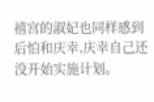禧宫的淑妃也同样感到后怕和庆幸,庆幸自己还没开始实施计划。